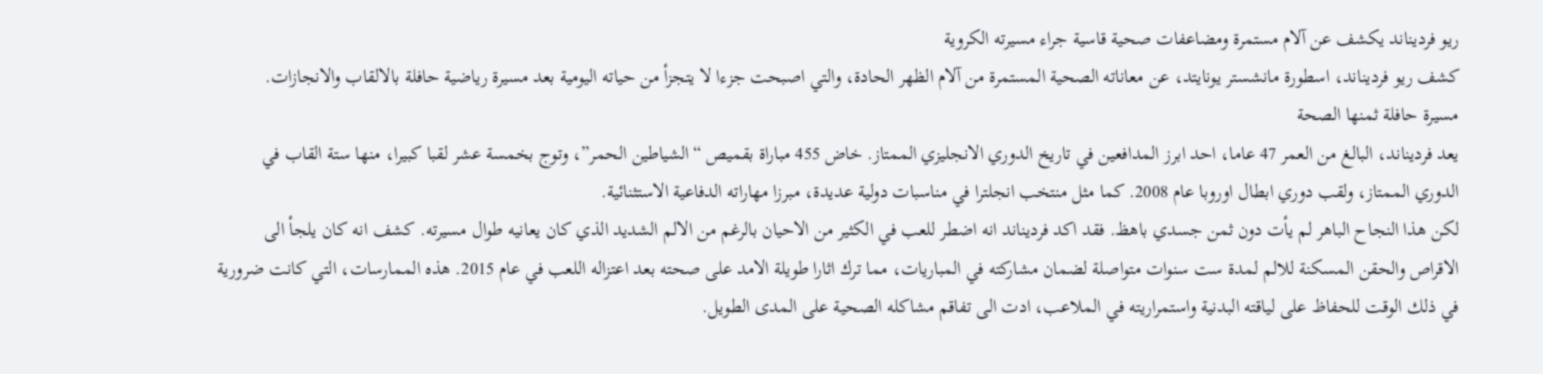ريو فرديناند يكشف عن آلام مستمرة ومضاعفات صحية قاسية جراء مسيرته الكروية
كشف ريو فرديناند، اسطورة مانشستر يونايتد، عن معاناته الصحية المستمرة من آلام الظهر الحادة، والتي اصبحت جزءا لا يتجزأ من حياته اليومية بعد مسيرة رياضية حافلة بالالقاب والانجازات.
مسيرة حافلة ثمنها الصحة
يعد فرديناند، البالغ من العمر 47 عاما، احد ابرز المدافعين في تاريخ الدوري الانجليزي الممتاز. خاض 455 مباراة بقميص “الشياطين الحمر”، وتوج بخمسة عشر لقبا كبيرا، منها ستة القاب في الدوري الممتاز، ولقب دوري ابطال اوروبا عام 2008. كما مثل منتخب انجلترا في مناسبات دولية عديدة، مبرزا مهاراته الدفاعية الاستثنائية.
لكن هذا النجاح الباهر لم يأت دون ثمن جسدي باهظ. فقد اكد فرديناند انه اضطر للعب في الكثير من الاحيان بالرغم من الالم الشديد الذي كان يعانيه طوال مسيرته. كشف انه كان يلجأ الى الاقراص والحقن المسكنة للالم لمدة ست سنوات متواصلة لضمان مشاركته في المباريات، مما ترك اثارا طويلة الامد على صحته بعد اعتزاله اللعب في عام 2015. هذه الممارسات، التي كانت ضرورية في ذلك الوقت للحفاظ على لياقته البدنية واستمراريته في الملاعب، ادت الى تفاقم مشاكله الصحية على المدى الطويل.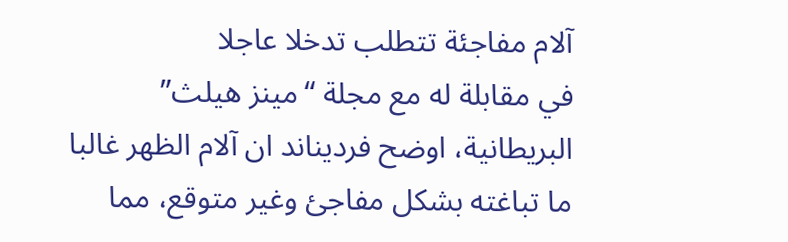آلام مفاجئة تتطلب تدخلا عاجلا
في مقابلة له مع مجلة “مينز هيلث” البريطانية، اوضح فرديناند ان آلام الظهر غالبا ما تباغته بشكل مفاجئ وغير متوقع، مما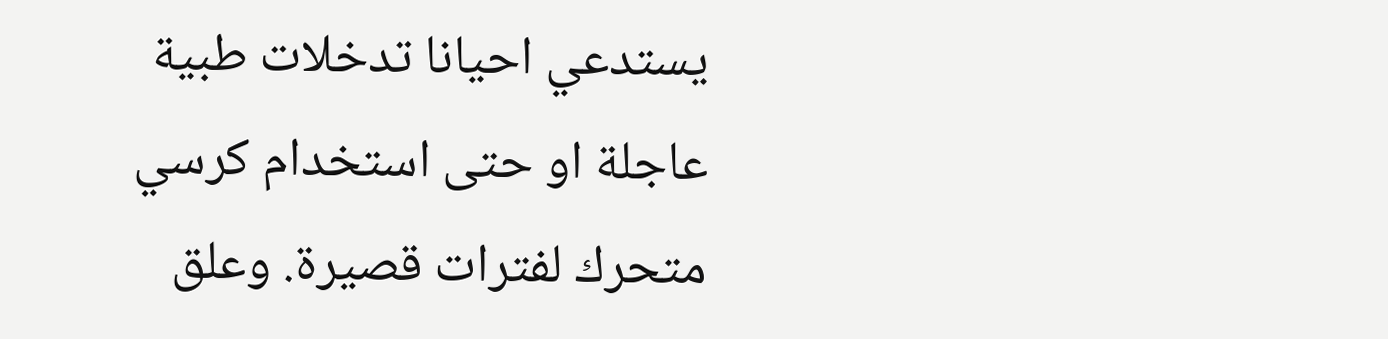يستدعي احيانا تدخلات طبية عاجلة او حتى استخدام كرسي متحرك لفترات قصيرة. وعلق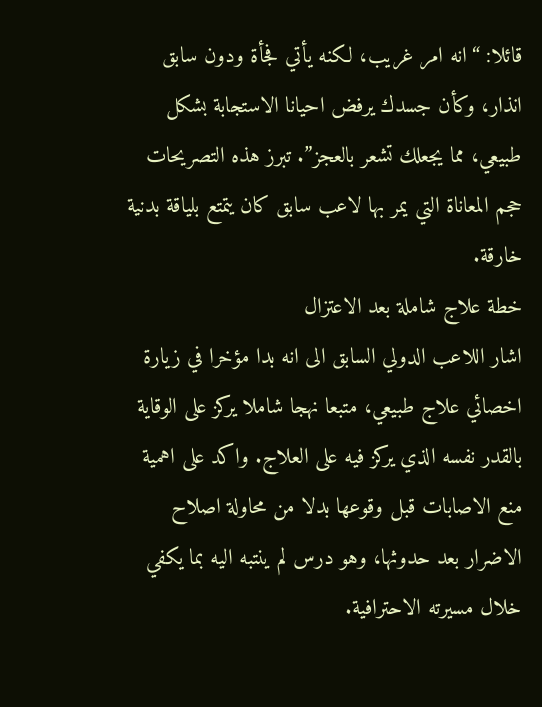قائلا: “انه امر غريب، لكنه يأتي فجأة ودون سابق انذار، وكأن جسدك يرفض احيانا الاستجابة بشكل طبيعي، مما يجعلك تشعر بالعجز”. تبرز هذه التصريحات حجم المعاناة التي يمر بها لاعب سابق كان يتمتع بلياقة بدنية خارقة.
خطة علاج شاملة بعد الاعتزال
اشار اللاعب الدولي السابق الى انه بدا مؤخرا في زيارة اخصائي علاج طبيعي، متبعا نهجا شاملا يركز على الوقاية بالقدر نفسه الذي يركز فيه على العلاج. واكد على اهمية منع الاصابات قبل وقوعها بدلا من محاولة اصلاح الاضرار بعد حدوثها، وهو درس لم ينتبه اليه بما يكفي خلال مسيرته الاحترافية.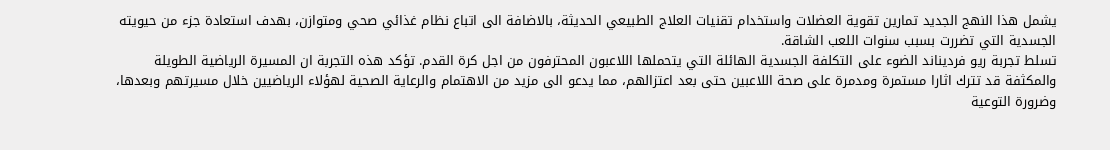يشمل هذا النهج الجديد تمارين تقوية العضلات واستخدام تقنيات العلاج الطبيعي الحديثة، بالاضافة الى اتباع نظام غذائي صحي ومتوازن، بهدف استعادة جزء من حيويته الجسدية التي تضررت بسبب سنوات اللعب الشاقة.
تسلط تجربة ريو فرديناند الضوء على التكلفة الجسدية الهائلة التي يتحملها اللاعبون المحترفون من اجل كرة القدم. تؤكد هذه التجربة ان المسيرة الرياضية الطويلة والمكثفة قد تترك اثارا مستمرة ومدمرة على صحة اللاعبين حتى بعد اعتزالهم، مما يدعو الى مزيد من الاهتمام والرعاية الصحية لهؤلاء الرياضيين خلال مسيرتهم وبعدها، وضرورة التوعية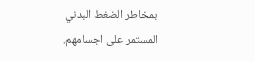بمخاطر الضغط البدني المستمر على اجسامهم.